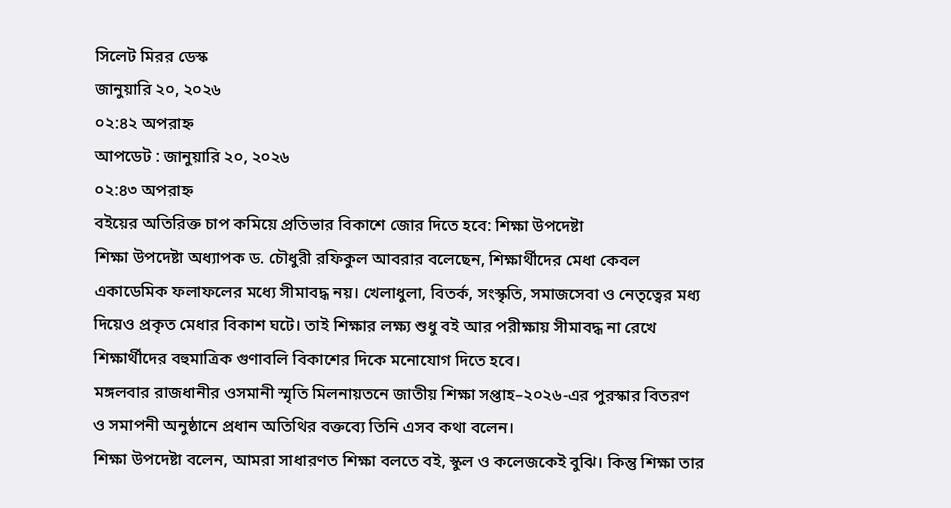সিলেট মিরর ডেস্ক
জানুয়ারি ২০, ২০২৬
০২:৪২ অপরাহ্ন
আপডেট : জানুয়ারি ২০, ২০২৬
০২:৪৩ অপরাহ্ন
বইয়ের অতিরিক্ত চাপ কমিয়ে প্রতিভার বিকাশে জোর দিতে হবে: শিক্ষা উপদেষ্টা
শিক্ষা উপদেষ্টা অধ্যাপক ড. চৌধুরী রফিকুল আবরার বলেছেন, শিক্ষার্থীদের মেধা কেবল একাডেমিক ফলাফলের মধ্যে সীমাবদ্ধ নয়। খেলাধুলা, বিতর্ক, সংস্কৃতি, সমাজসেবা ও নেতৃত্বের মধ্য দিয়েও প্রকৃত মেধার বিকাশ ঘটে। তাই শিক্ষার লক্ষ্য শুধু বই আর পরীক্ষায় সীমাবদ্ধ না রেখে শিক্ষার্থীদের বহুমাত্রিক গুণাবলি বিকাশের দিকে মনোযোগ দিতে হবে।
মঙ্গলবার রাজধানীর ওসমানী স্মৃতি মিলনায়তনে জাতীয় শিক্ষা সপ্তাহ–২০২৬-এর পুরস্কার বিতরণ ও সমাপনী অনুষ্ঠানে প্রধান অতিথির বক্তব্যে তিনি এসব কথা বলেন।
শিক্ষা উপদেষ্টা বলেন, আমরা সাধারণত শিক্ষা বলতে বই, স্কুল ও কলেজকেই বুঝি। কিন্তু শিক্ষা তার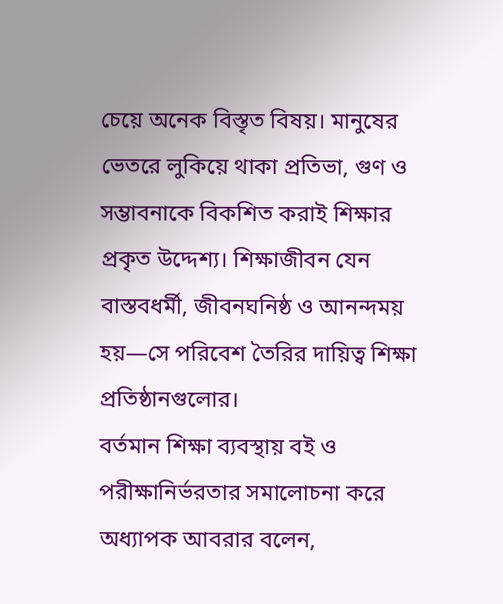চেয়ে অনেক বিস্তৃত বিষয়। মানুষের ভেতরে লুকিয়ে থাকা প্রতিভা, গুণ ও সম্ভাবনাকে বিকশিত করাই শিক্ষার প্রকৃত উদ্দেশ্য। শিক্ষাজীবন যেন বাস্তবধর্মী, জীবনঘনিষ্ঠ ও আনন্দময় হয়—সে পরিবেশ তৈরির দায়িত্ব শিক্ষা প্রতিষ্ঠানগুলোর।
বর্তমান শিক্ষা ব্যবস্থায় বই ও পরীক্ষানির্ভরতার সমালোচনা করে অধ্যাপক আবরার বলেন,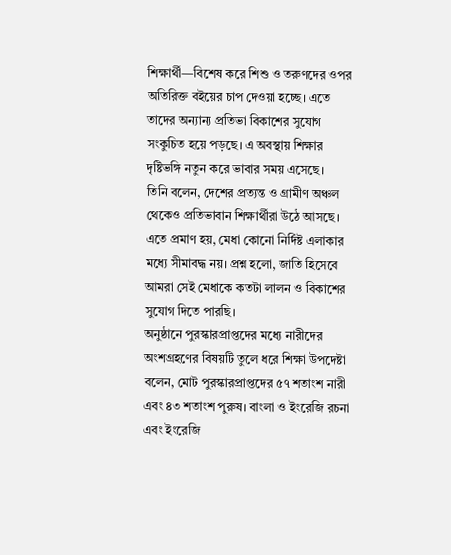শিক্ষার্থী—বিশেষ করে শিশু ও তরুণদের ওপর অতিরিক্ত বইয়ের চাপ দেওয়া হচ্ছে। এতে তাদের অন্যান্য প্রতিভা বিকাশের সুযোগ সংকুচিত হয়ে পড়ছে। এ অবস্থায় শিক্ষার দৃষ্টিভঙ্গি নতুন করে ভাবার সময় এসেছে।
তিনি বলেন, দেশের প্রত্যন্ত ও গ্রামীণ অঞ্চল থেকেও প্রতিভাবান শিক্ষার্থীরা উঠে আসছে। এতে প্রমাণ হয়, মেধা কোনো নির্দিষ্ট এলাকার মধ্যে সীমাবদ্ধ নয়। প্রশ্ন হলো, জাতি হিসেবে আমরা সেই মেধাকে কতটা লালন ও বিকাশের সুযোগ দিতে পারছি।
অনুষ্ঠানে পুরস্কারপ্রাপ্তদের মধ্যে নারীদের অংশগ্রহণের বিষয়টি তুলে ধরে শিক্ষা উপদেষ্টা বলেন, মোট পুরস্কারপ্রাপ্তদের ৫৭ শতাংশ নারী এবং ৪৩ শতাংশ পুরুষ। বাংলা ও ইংরেজি রচনা এবং ইংরেজি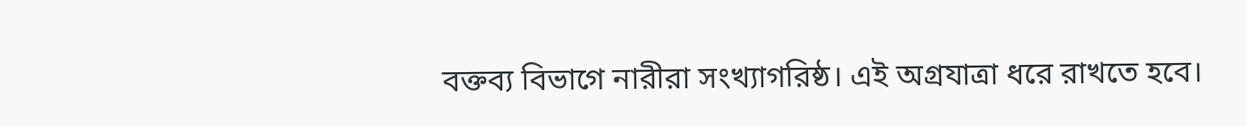বক্তব্য বিভাগে নারীরা সংখ্যাগরিষ্ঠ। এই অগ্রযাত্রা ধরে রাখতে হবে।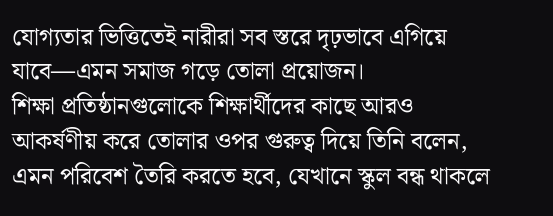যোগ্যতার ভিত্তিতেই নারীরা সব স্তরে দৃঢ়ভাবে এগিয়ে যাবে—এমন সমাজ গড়ে তোলা প্রয়োজন।
শিক্ষা প্রতিষ্ঠানগুলোকে শিক্ষার্থীদের কাছে আরও আকর্ষণীয় করে তোলার ওপর গুরুত্ব দিয়ে তিনি বলেন, এমন পরিবেশ তৈরি করতে হবে, যেখানে স্কুল বন্ধ থাকলে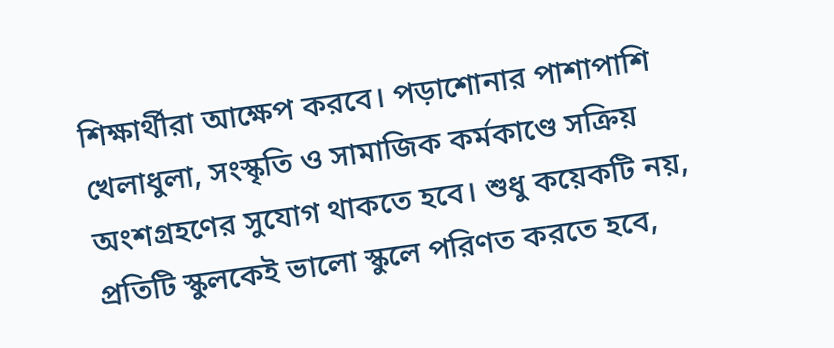শিক্ষার্থীরা আক্ষেপ করবে। পড়াশোনার পাশাপাশি খেলাধুলা, সংস্কৃতি ও সামাজিক কর্মকাণ্ডে সক্রিয় অংশগ্রহণের সুযোগ থাকতে হবে। শুধু কয়েকটি নয়, প্রতিটি স্কুলকেই ভালো স্কুলে পরিণত করতে হবে,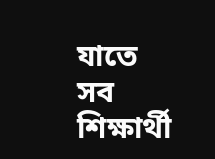যাতে সব শিক্ষার্থী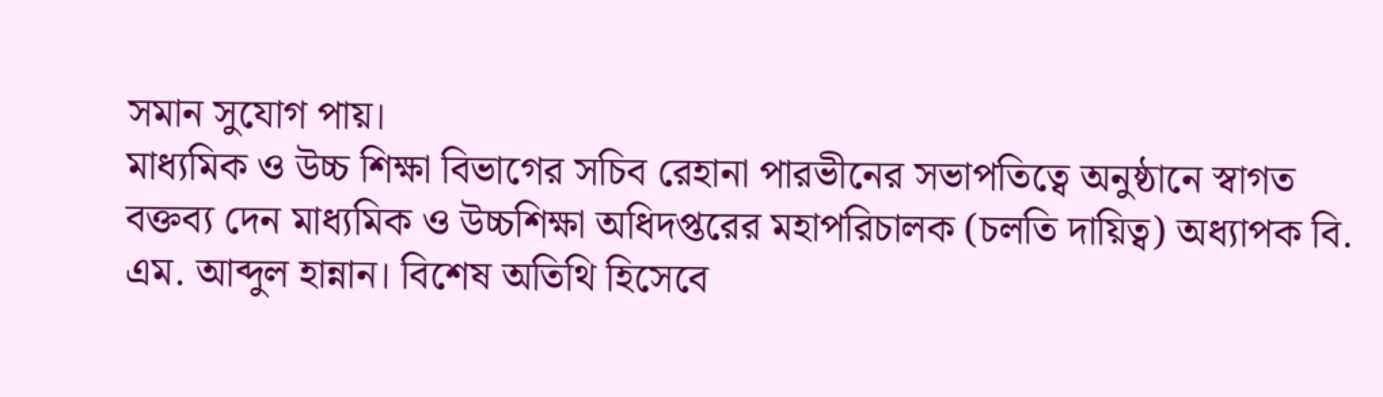সমান সুযোগ পায়।
মাধ্যমিক ও উচ্চ শিক্ষা বিভাগের সচিব রেহানা পারভীনের সভাপতিত্বে অনুষ্ঠানে স্বাগত বক্তব্য দেন মাধ্যমিক ও উচ্চশিক্ষা অধিদপ্তরের মহাপরিচালক (চলতি দায়িত্ব) অধ্যাপক বি. এম. আব্দুল হান্নান। বিশেষ অতিথি হিসেবে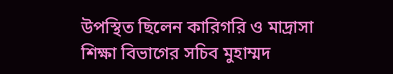উপস্থিত ছিলেন কারিগরি ও মাদ্রাসা শিক্ষা বিভাগের সচিব মুহাম্মদ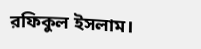রফিকুল ইসলাম।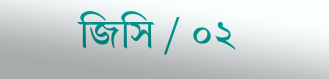জিসি / ০২